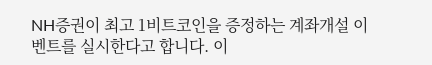NH증권이 최고 1비트코인을 증정하는 계좌개설 이벤트를 실시한다고 합니다. 이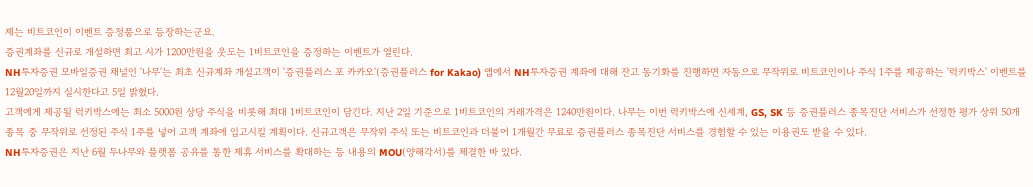제는 비트코인이 이벤트 증정품으로 등장하는군요.
증권계좌를 신규로 개설하면 최고 시가 1200만원을 웃도는 1비트코인을 증정하는 이벤트가 열린다.
NH투자증권 모바일증권 채널인 '나무'는 최초 신규계좌 개설고객이 '증권플러스 포 카카오'(증권플러스 for Kakao) 앱에서 NH투자증권 계좌에 대해 잔고 동기화를 진행하면 자동으로 무작위로 비트코인이나 주식 1주를 제공하는 '럭키박스' 이벤트를 12월20일까지 실시한다고 5일 밝혔다.
고객에게 제공될 럭키박스에는 최소 5000원 상당 주식을 비롯해 최대 1비트코인이 담긴다. 지난 2일 기준으로 1비트코인의 거래가격은 1240만원이다. 나무는 이번 럭키박스에 신세계, GS, SK 등 증권플러스 종목진단 서비스가 선정한 평가 상위 50개 종목 중 무작위로 선정된 주식 1주를 넣어 고객 계좌에 입고시킬 계획이다. 신규고객은 무작위 주식 또는 비트코인과 더불어 1개월간 무료로 증권플러스 종목진단 서비스를 경험할 수 있는 이용권도 받을 수 있다.
NH투자증권은 지난 6월 두나무와 플랫폼 공유를 통한 제휴 서비스를 확대하는 등 내용의 MOU(양해각서)를 체결한 바 있다.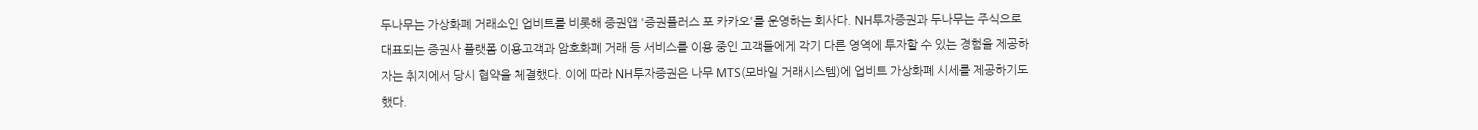두나무는 가상화폐 거래소인 업비트를 비롯해 증권앱 '증권플러스 포 카카오'를 운영하는 회사다. NH투자증권과 두나무는 주식으로 대표되는 증권사 플랫폼 이용고객과 암호화폐 거래 등 서비스를 이용 중인 고객들에게 각기 다른 영역에 투자할 수 있는 경험을 제공하자는 취지에서 당시 협약을 체결했다. 이에 따라 NH투자증권은 나무 MTS(모바일 거래시스템)에 업비트 가상화폐 시세를 제공하기도 했다.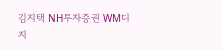김지택 NH투자증권 WM디지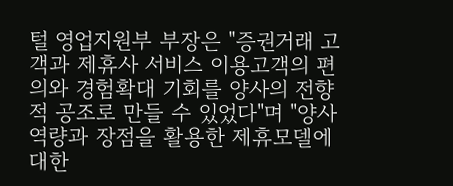털 영업지원부 부장은 "증권거래 고객과 제휴사 서비스 이용고객의 편의와 경험확대 기회를 양사의 전향적 공조로 만들 수 있었다"며 "양사 역량과 장점을 활용한 제휴모델에 대한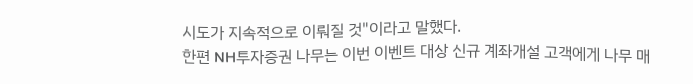시도가 지속적으로 이뤄질 것"이라고 말했다.
한편 NH투자증권 나무는 이번 이벤트 대상 신규 계좌개설 고객에게 나무 매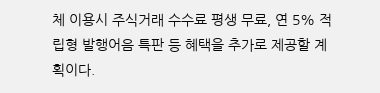체 이용시 주식거래 수수료 평생 무료, 연 5% 적립형 발행어음 특판 등 혜택을 추가로 제공할 계획이다.